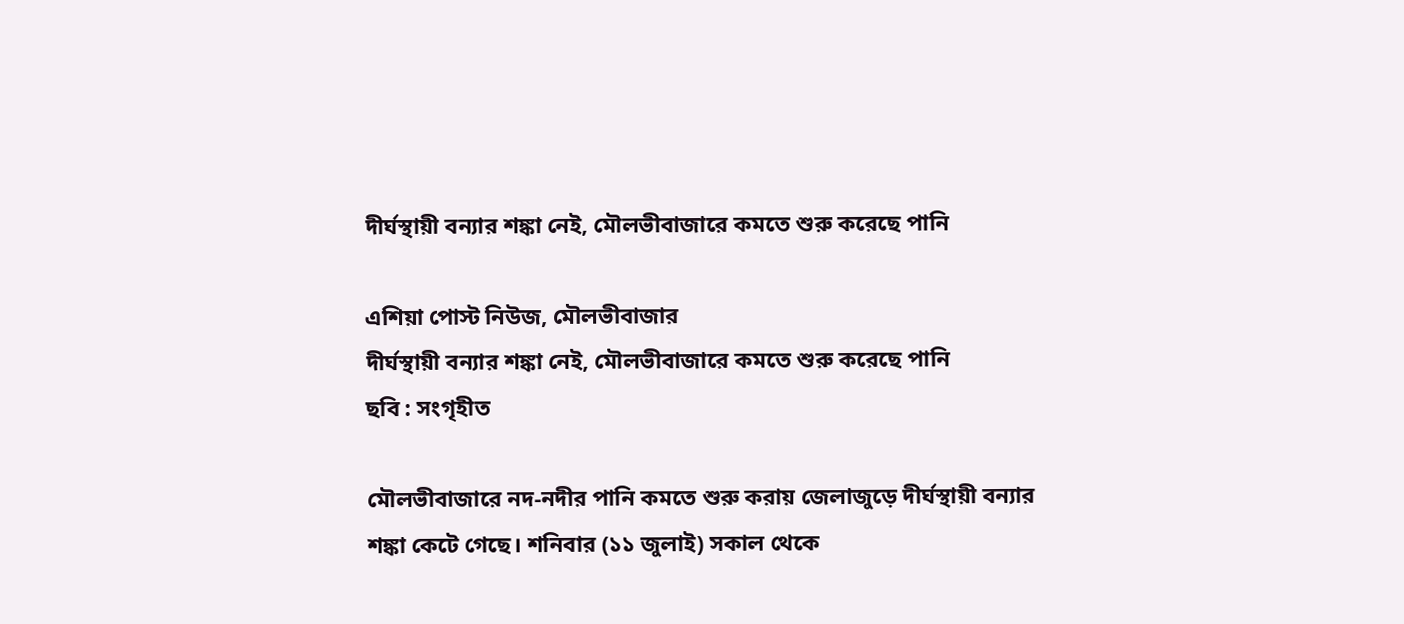দীর্ঘস্থায়ী বন্যার শঙ্কা নেই, মৌলভীবাজারে কমতে শুরু করেছে পানি

এশিয়া পোস্ট নিউজ, মৌলভীবাজার
দীর্ঘস্থায়ী বন্যার শঙ্কা নেই, মৌলভীবাজারে কমতে শুরু করেছে পানি
ছবি : সংগৃহীত

মৌলভীবাজারে নদ-নদীর পানি কমতে শুরু করায় জেলাজুড়ে দীর্ঘস্থায়ী বন্যার শঙ্কা কেটে গেছে। শনিবার (১১ জুলাই) সকাল থেকে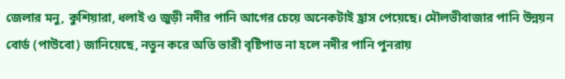জেলার মনু, কুশিয়ারা, ধলাই ও জুড়ী নদীর পানি আগের চেয়ে অনেকটাই হ্রাস পেয়েছে। মৌলভীবাজার পানি উন্নয়ন বোর্ড (পাউবো) জানিয়েছে, নতুন করে অতি ভারী বৃষ্টিপাত না হলে নদীর পানি পুনরায়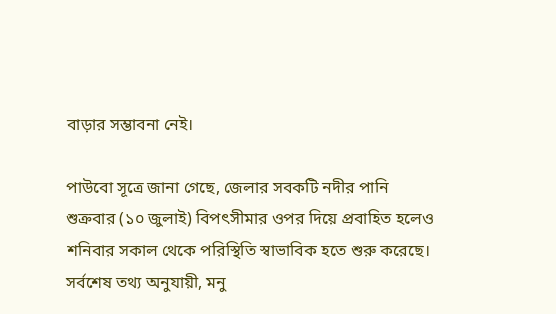বাড়ার সম্ভাবনা নেই।

পাউবো সূত্রে জানা গেছে, জেলার সবকটি নদীর পানি শুক্রবার (১০ জুলাই) বিপৎসীমার ওপর দিয়ে প্রবাহিত হলেও শনিবার সকাল থেকে পরিস্থিতি স্বাভাবিক হতে শুরু করেছে। সর্বশেষ তথ্য অনুযায়ী, মনু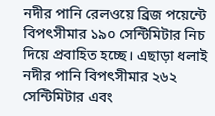নদীর পানি রেলওয়ে ব্রিজ পয়েন্টে বিপৎসীমার ১৯০ সেন্টিমিটার নিচ দিয়ে প্রবাহিত হচ্ছে। এছাড়া ধলাই নদীর পানি বিপৎসীমার ২৬২ সেন্টিমিটার এবং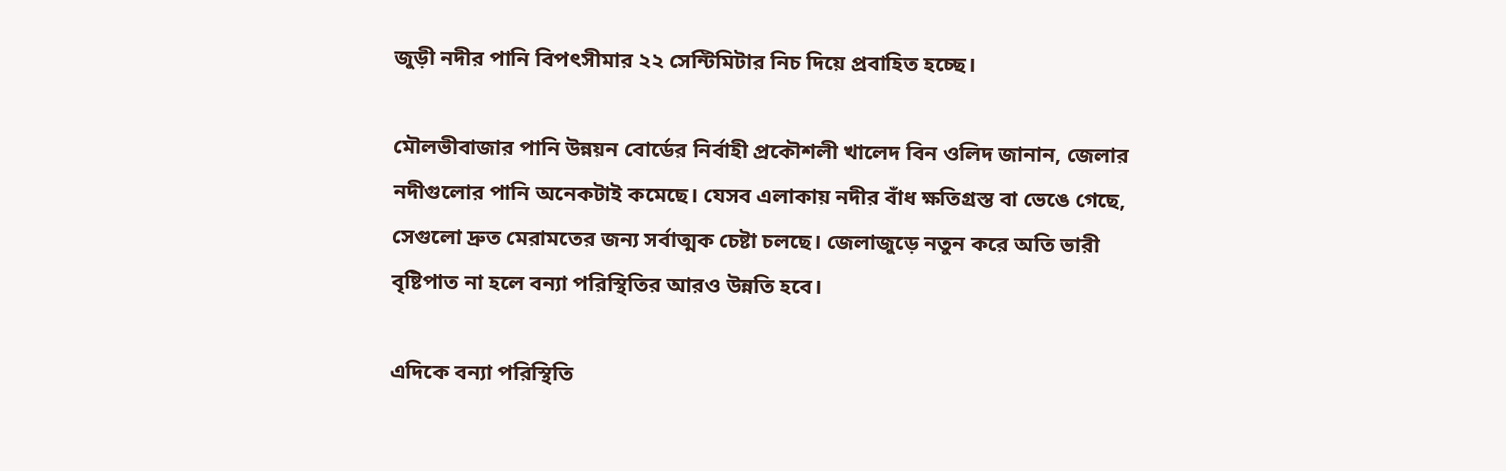জুড়ী নদীর পানি বিপৎসীমার ২২ সেন্টিমিটার নিচ দিয়ে প্রবাহিত হচ্ছে।

মৌলভীবাজার পানি উন্নয়ন বোর্ডের নির্বাহী প্রকৌশলী খালেদ বিন ওলিদ জানান, জেলার নদীগুলোর পানি অনেকটাই কমেছে। যেসব এলাকায় নদীর বাঁধ ক্ষতিগ্রস্ত বা ভেঙে গেছে, সেগুলো দ্রুত মেরামতের জন্য সর্বাত্মক চেষ্টা চলছে। জেলাজুড়ে নতুন করে অতি ভারী বৃষ্টিপাত না হলে বন্যা পরিস্থিতির আরও উন্নতি হবে।

এদিকে বন্যা পরিস্থিতি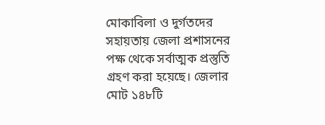মোকাবিলা ও দুর্গতদের সহায়তায় জেলা প্রশাসনের পক্ষ থেকে সর্বাত্মক প্রস্তুতি গ্রহণ করা হয়েছে। জেলার মোট ১৪৮টি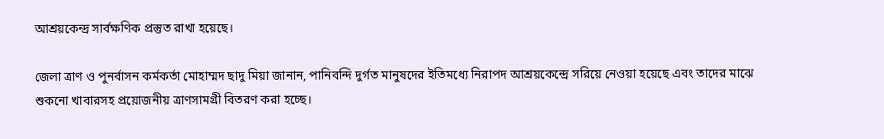আশ্রয়কেন্দ্র সার্বক্ষণিক প্রস্তুত রাখা হয়েছে।

জেলা ত্রাণ ও পুনর্বাসন কর্মকর্তা মোহাম্মদ ছাদু মিয়া জানান, পানিবন্দি দুর্গত মানুষদের ইতিমধ্যে নিরাপদ আশ্রয়কেন্দ্রে সরিয়ে নেওয়া হয়েছে এবং তাদের মাঝে শুকনো খাবারসহ প্রয়োজনীয় ত্রাণসামগ্রী বিতরণ করা হচ্ছে।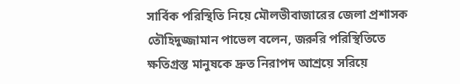সার্বিক পরিস্থিতি নিয়ে মৌলভীবাজারের জেলা প্রশাসক তৌহিদুজ্জামান পাভেল বলেন, জরুরি পরিস্থিতিতে ক্ষতিগ্রস্ত মানুষকে দ্রুত নিরাপদ আশ্রয়ে সরিয়ে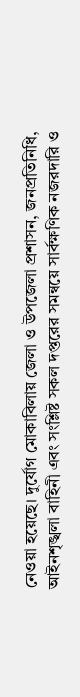নেওয়া হয়েছে। দুর্যোগ মোকাবিলায় জেলা ও উপজেলা প্রশাসন, জনপ্রতিনিধি, আইনশৃঙ্খলা বাহিনী এবং সংশ্লিষ্ট সকল দপ্তরের সমন্বয়ে সার্বক্ষণিক নজরদারি ও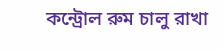কন্ট্রোল রুম চালু রাখা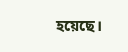হয়েছে।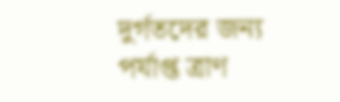দুর্গতদের জন্য পর্যাপ্ত ত্রাণ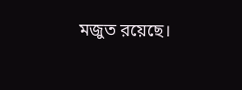মজুত রয়েছে।